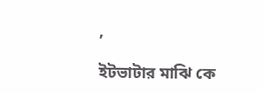,

ইটভাটার মাঝি কে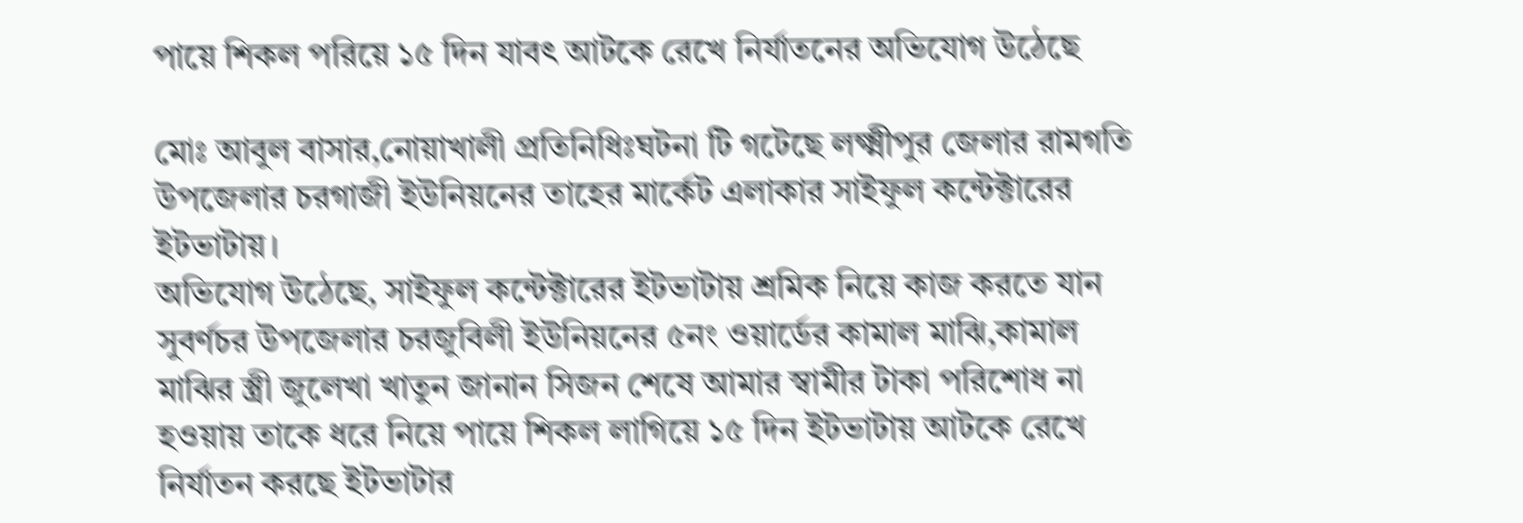পায়ে শিকল পরিয়ে ১৫ দিন যাবৎ আটকে রেখে নির্যাতনের অভিযোগ উঠেছে

মোঃ আবুল বাসার,নোয়াখালী প্রতিনিধিঃঘটনা টি গটেছে লক্ষ্মীপুর জেলার রামগতি উপজেলার চরগাজী ইউনিয়নের তাহের মার্কেট এলাকার সাইফুল কন্টেক্টারের ইটভাটায়।
অভিযোগ উঠেছে, সাইফুল কন্টেক্টারের ইটভাটায় শ্রমিক নিয়ে কাজ করতে যান সুবর্ণচর উপজেলার চরজুবিলী ইউনিয়নের ৫নং ওয়ার্ডের কামাল মাঝি,কামাল মাঝির স্ত্রী জুলেখা খাতুন জানান সিজন শেষে আমার স্বামীর টাকা পরিশোধ না হওয়ায় তাকে ধরে নিয়ে পায়ে শিকল লাগিয়ে ১৫ দিন ইটভাটায় আটকে রেখে নির্যাতন করছে ইটভাটার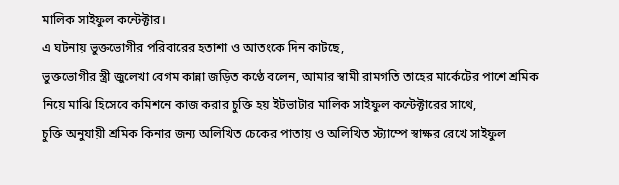মালিক সাইফুল কন্টেক্টার।
এ ঘটনায় ভুক্তভোগীর পরিবারের হতাশা ও আতংকে দিন কাটছে,
ভুক্তভোগীর স্ত্রী জুলেখা বেগম কান্না জড়িত কণ্ঠে বলেন, আমার স্বামী রামগতি তাহের মার্কেটের পাশে শ্রমিক নিয়ে মাঝি হিসেবে কমিশনে কাজ করার চুক্তি হয় ইটভাটার মালিক সাইফুল কন্টেক্টারের সাথে,
চুক্তি অনুযায়ী শ্রমিক কিনার জন্য অলিখিত চেকের পাতায় ও অলিখিত স্ট্যাম্পে স্বাক্ষর রেখে সাইফুল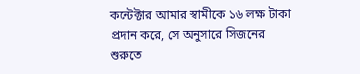কন্টেক্টার আমার স্বামীকে ১৬ লক্ষ টাকা প্রদান করে, সে অনুসারে সিজনের শুরুতে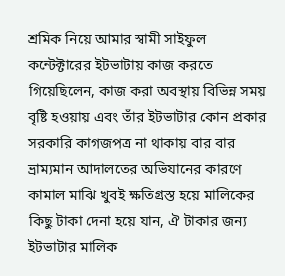শ্রমিক নিয়ে আমার স্বামী সাইফুল কন্টেক্টারের ইটভাটায় কাজ করতে গিয়েছিলেন, কাজ করা অবস্থায় বিভিন্ন সময় বৃষ্টি হওয়ায় এবং তাঁর ইটভাটার কোন প্রকার সরকারি কাগজপত্র না থাকায় বার বার ভ্রাম্যমান আদালতের অভিযানের কারণে কামাল মাঝি খুবই ক্ষতিগ্রস্ত হয়ে মালিকের কিছু টাকা দেনা হয়ে যান, ঐ টাকার জন্য ইটভাটার মালিক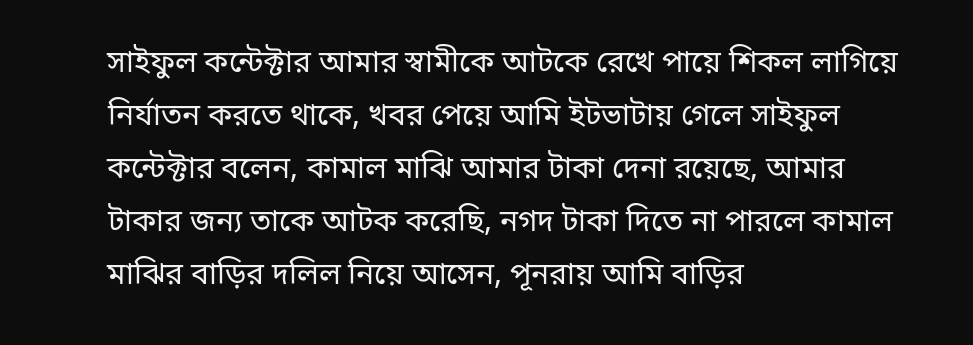সাইফুল কন্টেক্টার আমার স্বামীকে আটকে রেখে পায়ে শিকল লাগিয়ে নির্যাতন করতে থাকে, খবর পেয়ে আমি ইটভাটায় গেলে সাইফুল কন্টেক্টার বলেন, কামাল মাঝি আমার টাকা দেনা রয়েছে, আমার টাকার জন্য তাকে আটক করেছি, নগদ টাকা দিতে না পারলে কামাল মাঝির বাড়ির দলিল নিয়ে আসেন, পূনরায় আমি বাড়ির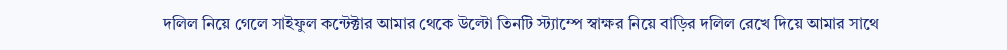দলিল নিয়ে গেলে সাইফুল কন্টেক্টার আমার থেকে উল্টো তিনটি স্ট্যাম্পে স্বাক্ষর নিয়ে বাড়ির দলিল রেখে দিয়ে আমার সাথে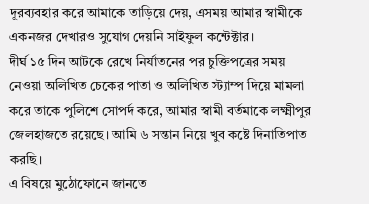দূরব্যবহার করে আমাকে তাড়িয়ে দেয়, এসময় আমার স্বামীকে একনজর দেখারও সুযোগ দেয়নি সাইফুল কন্টেক্টার।
দীর্ঘ ১৫ দিন আটকে রেখে নির্যাতনের পর চুক্তিপত্রের সময় নেওয়া অলিখিত চেকের পাতা ও অলিখিত স্ট্যাম্প দিয়ে মামলা করে তাকে পুলিশে সোপর্দ করে, আমার স্বামী বর্তমাকে লক্ষ্মীপুর জেলহাজতে রয়েছে। আমি ৬ সন্তান নিয়ে খুব কষ্টে দিনাতিপাত করছি।
এ বিষয়ে মুঠোফোনে জানতে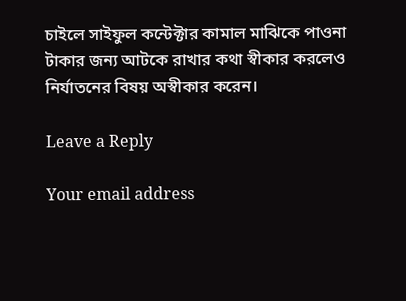চাইলে সাইফুল কন্টেক্টার কামাল মাঝিকে পাওনা টাকার জন্য আটকে রাখার কথা স্বীকার করলেও নির্যাতনের বিষয় অস্বীকার করেন।

Leave a Reply

Your email address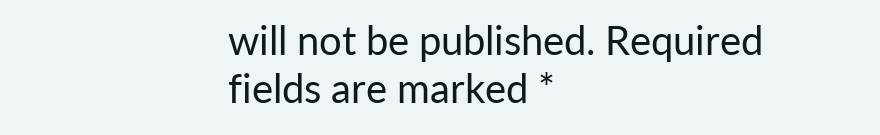will not be published. Required fields are marked *